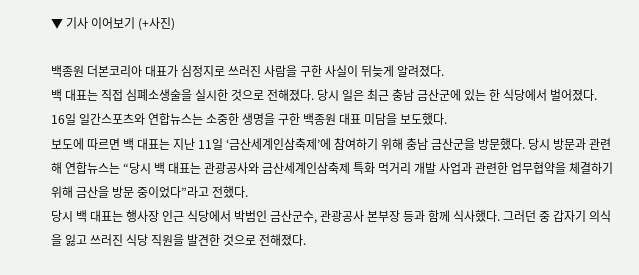▼ 기사 이어보기 (+사진)

백종원 더본코리아 대표가 심정지로 쓰러진 사람을 구한 사실이 뒤늦게 알려졌다.
백 대표는 직접 심폐소생술을 실시한 것으로 전해졌다. 당시 일은 최근 충남 금산군에 있는 한 식당에서 벌어졌다.
16일 일간스포츠와 연합뉴스는 소중한 생명을 구한 백종원 대표 미담을 보도했다.
보도에 따르면 백 대표는 지난 11일 ‘금산세계인삼축제’에 참여하기 위해 충남 금산군을 방문했다. 당시 방문과 관련해 연합뉴스는 “당시 백 대표는 관광공사와 금산세계인삼축제 특화 먹거리 개발 사업과 관련한 업무협약을 체결하기 위해 금산을 방문 중이었다”라고 전했다.
당시 백 대표는 행사장 인근 식당에서 박범인 금산군수, 관광공사 본부장 등과 함께 식사했다. 그러던 중 갑자기 의식을 잃고 쓰러진 식당 직원을 발견한 것으로 전해졌다.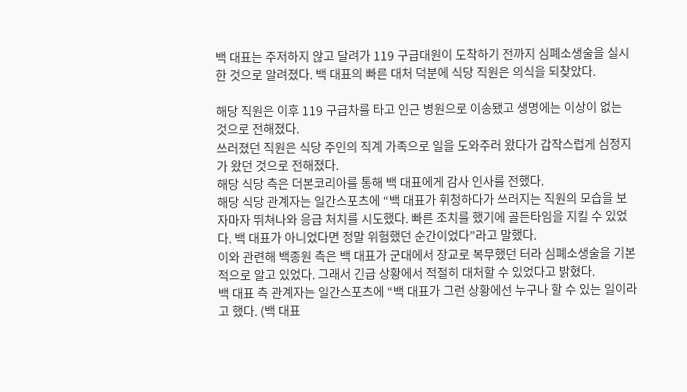백 대표는 주저하지 않고 달려가 119 구급대원이 도착하기 전까지 심폐소생술을 실시한 것으로 알려졌다. 백 대표의 빠른 대처 덕분에 식당 직원은 의식을 되찾았다.

해당 직원은 이후 119 구급차를 타고 인근 병원으로 이송됐고 생명에는 이상이 없는 것으로 전해졌다.
쓰러졌던 직원은 식당 주인의 직계 가족으로 일을 도와주러 왔다가 갑작스럽게 심정지가 왔던 것으로 전해졌다.
해당 식당 측은 더본코리아를 통해 백 대표에게 감사 인사를 전했다.
해당 식당 관계자는 일간스포츠에 “백 대표가 휘청하다가 쓰러지는 직원의 모습을 보자마자 뛰쳐나와 응급 처치를 시도했다. 빠른 조치를 했기에 골든타임을 지킬 수 있었다. 백 대표가 아니었다면 정말 위험했던 순간이었다”라고 말했다.
이와 관련해 백종원 측은 백 대표가 군대에서 장교로 복무했던 터라 심폐소생술을 기본적으로 알고 있었다. 그래서 긴급 상황에서 적절히 대처할 수 있었다고 밝혔다.
백 대표 측 관계자는 일간스포츠에 “백 대표가 그런 상황에선 누구나 할 수 있는 일이라고 했다. (백 대표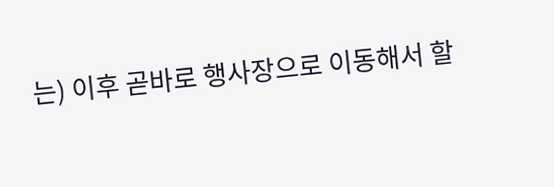는) 이후 곧바로 행사장으로 이동해서 할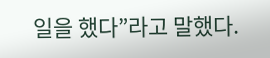일을 했다”라고 말했다.